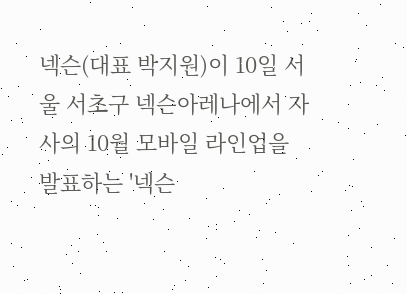넥슨(대표 박지원)이 10일 서울 서초구 넥슨아레나에서 자사의 10월 모바일 라인업을 발표하는 '넥슨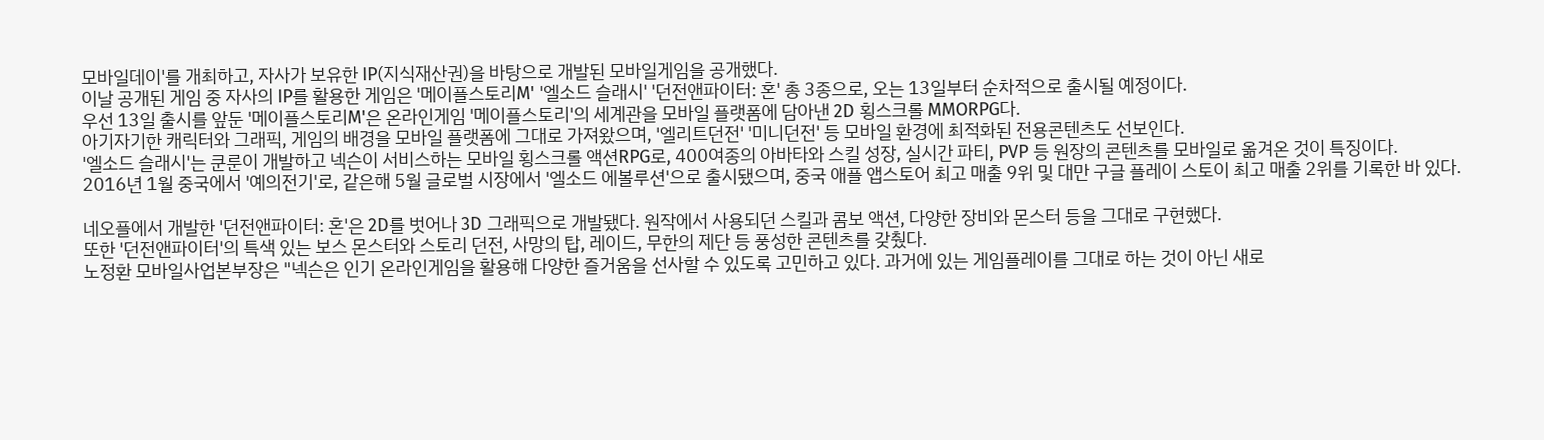모바일데이'를 개최하고, 자사가 보유한 IP(지식재산권)을 바탕으로 개발된 모바일게임을 공개했다.
이날 공개된 게임 중 자사의 IP를 활용한 게임은 '메이플스토리M' '엘소드 슬래시' '던전앤파이터: 혼' 총 3종으로, 오는 13일부터 순차적으로 출시될 예정이다.
우선 13일 출시를 앞둔 '메이플스토리M'은 온라인게임 '메이플스토리'의 세계관을 모바일 플랫폼에 담아낸 2D 횡스크롤 MMORPG다.
아기자기한 캐릭터와 그래픽, 게임의 배경을 모바일 플랫폼에 그대로 가져왔으며, '엘리트던전' '미니던전' 등 모바일 환경에 최적화된 전용콘텐츠도 선보인다.
'엘소드 슬래시'는 쿤룬이 개발하고 넥슨이 서비스하는 모바일 횡스크롤 액션RPG로, 400여종의 아바타와 스킬 성장, 실시간 파티, PVP 등 원장의 콘텐츠를 모바일로 옮겨온 것이 특징이다.
2016년 1월 중국에서 '예의전기'로, 같은해 5월 글로벌 시장에서 '엘소드 에볼루션'으로 출시됐으며, 중국 애플 앱스토어 최고 매출 9위 및 대만 구글 플레이 스토이 최고 매출 2위를 기록한 바 있다.

네오플에서 개발한 '던전앤파이터: 혼'은 2D를 벗어나 3D 그래픽으로 개발됐다. 원작에서 사용되던 스킬과 콤보 액션, 다양한 장비와 몬스터 등을 그대로 구현했다.
또한 '던전앤파이터'의 특색 있는 보스 몬스터와 스토리 던전, 사망의 탑, 레이드, 무한의 제단 등 풍성한 콘텐츠를 갖췄다.
노정환 모바일사업본부장은 "넥슨은 인기 온라인게임을 활용해 다양한 즐거움을 선사할 수 있도록 고민하고 있다. 과거에 있는 게임플레이를 그대로 하는 것이 아닌 새로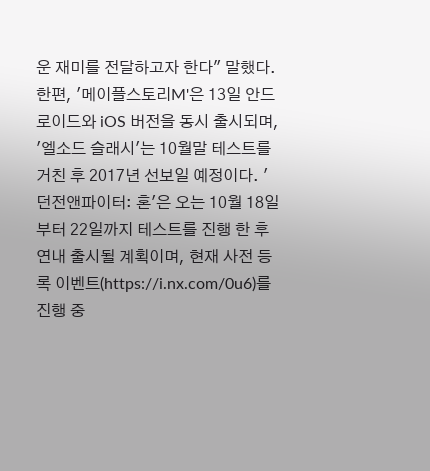운 재미를 전달하고자 한다" 말했다.
한편, '메이플스토리M'은 13일 안드로이드와 iOS 버전을 동시 출시되며, '엘소드 슬래시'는 10월말 테스트를 거친 후 2017년 선보일 예정이다. '던전앤파이터: 혼'은 오는 10월 18일부터 22일까지 테스트를 진행 한 후 연내 출시될 계획이며, 현재 사전 등록 이벤트(https://i.nx.com/0u6)를 진행 중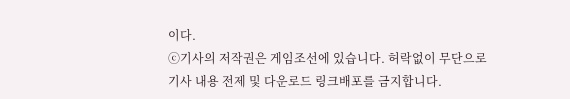이다.
ⓒ기사의 저작권은 게임조선에 있습니다. 허락없이 무단으로 기사 내용 전제 및 다운로드 링크배포를 금지합니다.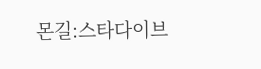몬길:스타다이브